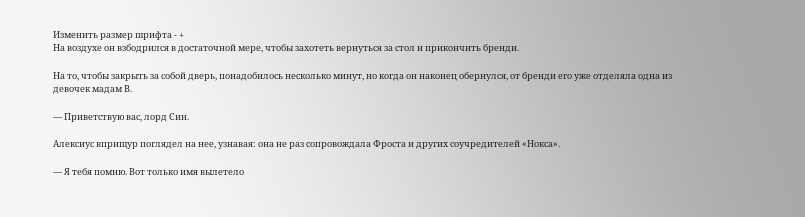Изменить размер шрифта - +
На воздухе он взбодрился в достаточной мере, чтобы захотеть вернуться за стол и прикончить бренди.

На то, чтобы закрыть за собой дверь, понадобилось несколько минут, но когда он наконец обернулся, от бренди его уже отделяла одна из девочек мадам В.

— Приветствую вас, лорд Син.

Алексиус вприщур поглядел на нее, узнавая: она не раз сопровождала Фроста и других соучредителей «Нокса».

— Я тебя помню. Вот только имя вылетело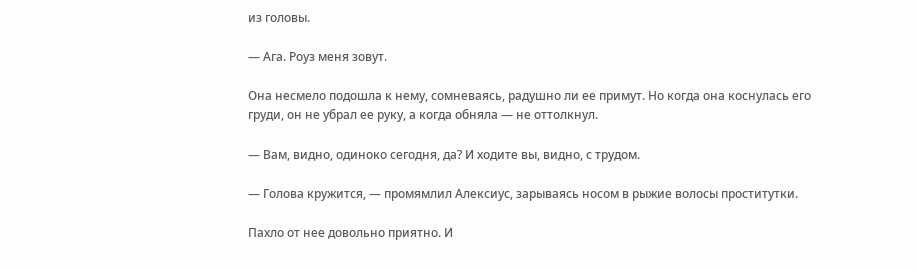из головы.

— Ага. Роуз меня зовут.

Она несмело подошла к нему, сомневаясь, радушно ли ее примут. Но когда она коснулась его груди, он не убрал ее руку, а когда обняла — не оттолкнул.

— Вам, видно, одиноко сегодня, да? И ходите вы, видно, с трудом.

— Голова кружится, — промямлил Алексиус, зарываясь носом в рыжие волосы проститутки.

Пахло от нее довольно приятно. И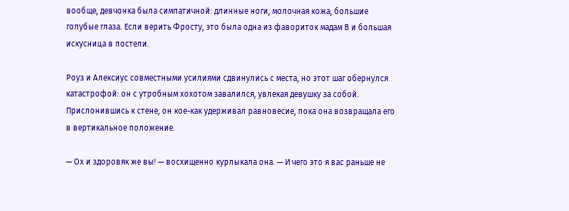вообще, девчонка была симпатичной: длинные ноги, молочная кожа, большие голубые глаза. Если верить Фросту, это была одна из фавориток мадам В и большая искусница в постели.

Роуз и Алексиус совместными усилиями сдвинулись с места, но этот шаг обернулся катастрофой: он с утробным хохотом завалился, увлекая девушку за собой. Прислонившись к стене, он кое-как удерживал равновесие, пока она возвращала его в вертикальное положение.

— Ох и здоровяк же вы! — восхищенно курлыкала она. — И чего это я вас раньше не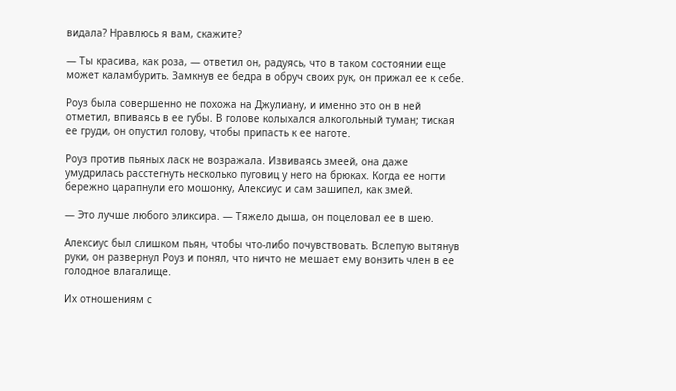видала? Нравлюсь я вам, скажите?

— Ты красива, как роза, — ответил он, радуясь, что в таком состоянии еще может каламбурить. Замкнув ее бедра в обруч своих рук, он прижал ее к себе.

Роуз была совершенно не похожа на Джулиану, и именно это он в ней отметил, впиваясь в ее губы. В голове колыхался алкогольный туман; тиская ее груди, он опустил голову, чтобы припасть к ее наготе.

Роуз против пьяных ласк не возражала. Извиваясь змеей, она даже умудрилась расстегнуть несколько пуговиц у него на брюках. Когда ее ногти бережно царапнули его мошонку, Алексиус и сам зашипел, как змей.

— Это лучше любого эликсира. — Тяжело дыша, он поцеловал ее в шею.

Алексиус был слишком пьян, чтобы что-либо почувствовать. Вслепую вытянув руки, он развернул Роуз и понял, что ничто не мешает ему вонзить член в ее голодное влагалище.

Их отношениям с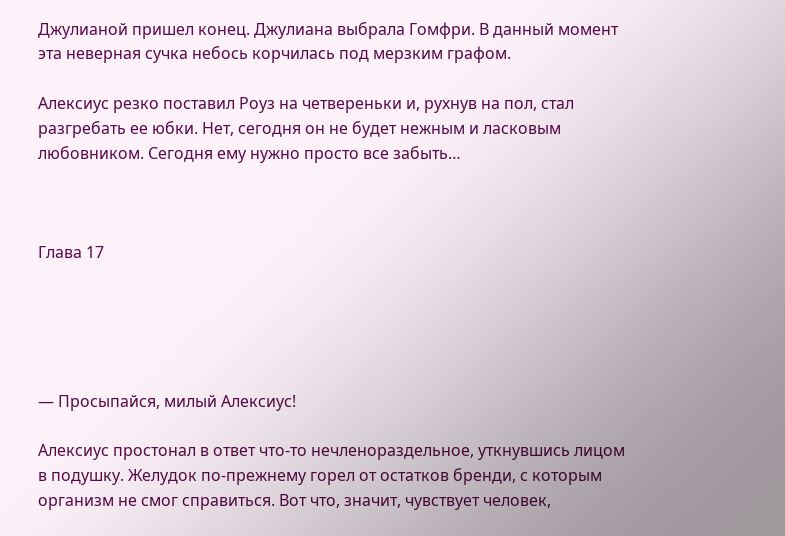Джулианой пришел конец. Джулиана выбрала Гомфри. В данный момент эта неверная сучка небось корчилась под мерзким графом.

Алексиус резко поставил Роуз на четвереньки и, рухнув на пол, стал разгребать ее юбки. Нет, сегодня он не будет нежным и ласковым любовником. Сегодня ему нужно просто все забыть…



Глава 17





— Просыпайся, милый Алексиус!

Алексиус простонал в ответ что-то нечленораздельное, уткнувшись лицом в подушку. Желудок по-прежнему горел от остатков бренди, с которым организм не смог справиться. Вот что, значит, чувствует человек,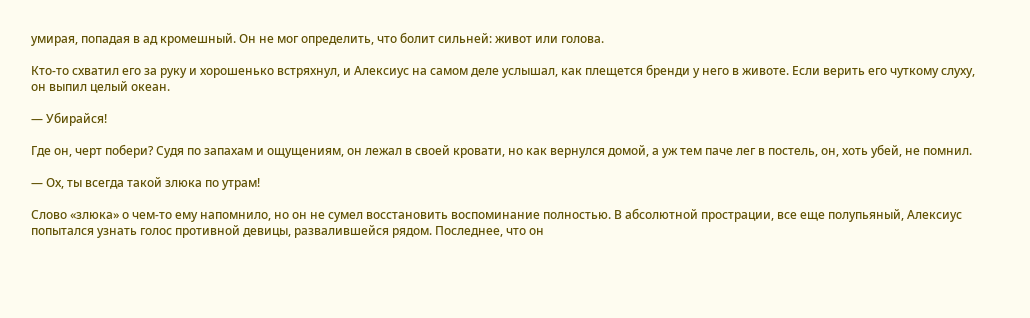умирая, попадая в ад кромешный. Он не мог определить, что болит сильней: живот или голова.

Кто-то схватил его за руку и хорошенько встряхнул, и Алексиус на самом деле услышал, как плещется бренди у него в животе. Если верить его чуткому слуху, он выпил целый океан.

— Убирайся!

Где он, черт побери? Судя по запахам и ощущениям, он лежал в своей кровати, но как вернулся домой, а уж тем паче лег в постель, он, хоть убей, не помнил.

— Ох, ты всегда такой злюка по утрам!

Слово «злюка» о чем-то ему напомнило, но он не сумел восстановить воспоминание полностью. В абсолютной прострации, все еще полупьяный, Алексиус попытался узнать голос противной девицы, развалившейся рядом. Последнее, что он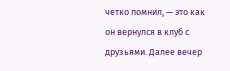четко помнил, — это как он вернулся в клуб с друзьями. Далее вечер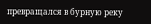превращался в бурную реку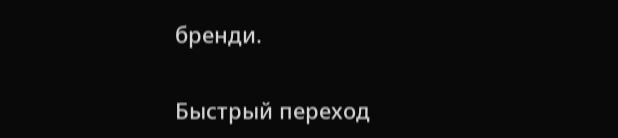бренди.

Быстрый переход